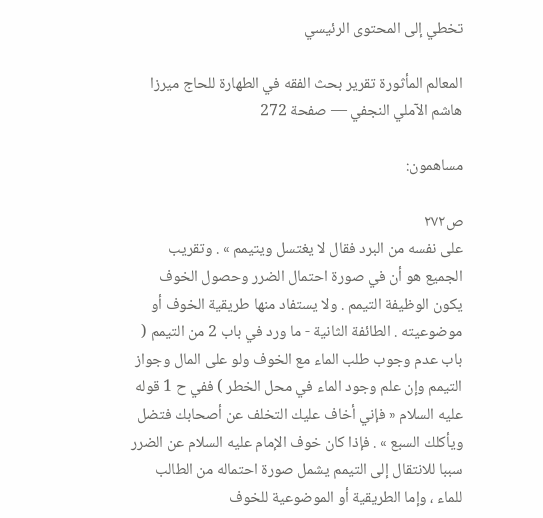تخطي إلى المحتوى الرئيسي

المعالم المأثورة تقرير بحث الفقه في الطهارة للحاج ميرزا هاشم الآملي النجفي — صفحة 272

مساهمون:

ص٢٧٢
على نفسه من البرد فقال لا يغتسل ويتيمم » . وتقريب الجميع هو أن في صورة احتمال الضرر وحصول الخوف يكون الوظيفة التيمم . ولا يستفاد منها طريقية الخوف أو موضوعيته . الطائفة الثانية - ما ورد في باب 2 من التيمم ( باب عدم وجوب طلب الماء مع الخوف ولو على المال وجواز التيمم وإن علم وجود الماء في محل الخطر ) ففي ح 1 قوله عليه السلام « فإني أخاف عليك التخلف عن أصحابك فتضل ويأكلك السبع » . فإذا كان خوف الإمام عليه السلام عن الضرر سببا للانتقال إلى التيمم يشمل صورة احتماله من الطالب للماء ، وإما الطريقية أو الموضوعية للخوف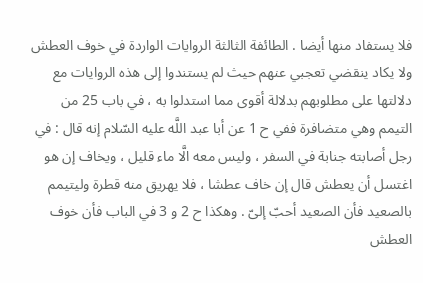فلا يستفاد منها أيضا . الطائفة الثالثة الروايات الواردة في خوف العطش ولا يكاد ينقضي تعجبي عنهم حيث لم يستندوا إلى هذه الروايات مع دلالتها على مطلوبهم بدلالة أقوى مما استدلوا به ، في باب 25 من التيمم وهي متضافرة ففي ح 1 عن أبا عبد اللَّه عليه السّلام إنه قال : في رجل أصابته جنابة في السفر ، وليس معه الَّا ماء قليل ، ويخاف إن هو اغتسل أن يعطش قال إن خاف عطشا ، فلا يهريق منه قطرة وليتيمم بالصعيد فأن الصعيد أحبّ إلىّ . وهكذا ح 2 و 3 في الباب فأن خوف العطش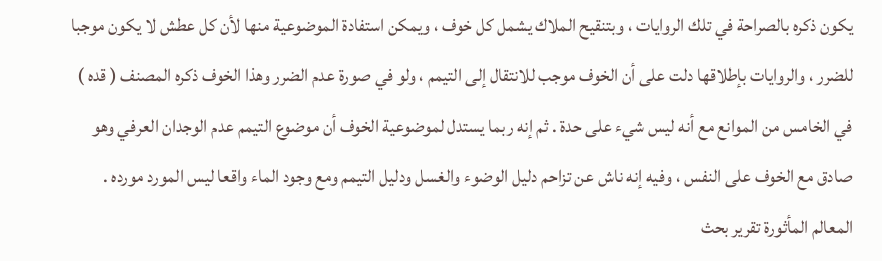يكون ذكره بالصراحة في تلك الروايات ، وبتنقيح الملاك يشمل كل خوف ، ويمكن استفادة الموضوعية منها لأن كل عطش لا يكون موجبا للضرر ، والروايات بإطلاقها دلت على أن الخوف موجب للانتقال إلى التيمم ، ولو في صورة عدم الضرر وهذا الخوف ذكره المصنف ( قده ) في الخامس من الموانع مع أنه ليس شيء على حدة . ثم إنه ربما يستدل لموضوعية الخوف أن موضوع التيمم عدم الوجدان العرفي وهو صادق مع الخوف على النفس ، وفيه إنه ناش عن تزاحم دليل الوضوء والغسل ودليل التيمم ومع وجود الماء واقعا ليس المورد مورده .
المعالم المأثورة تقرير بحث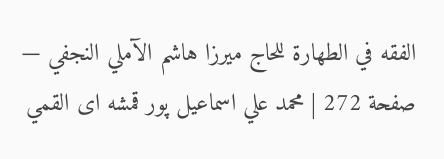الفقه في الطهارة للحاج ميرزا هاشم الآملي النجفي — صفحة 272 | محمد علي اسماعيل پور قمشه اى القمي